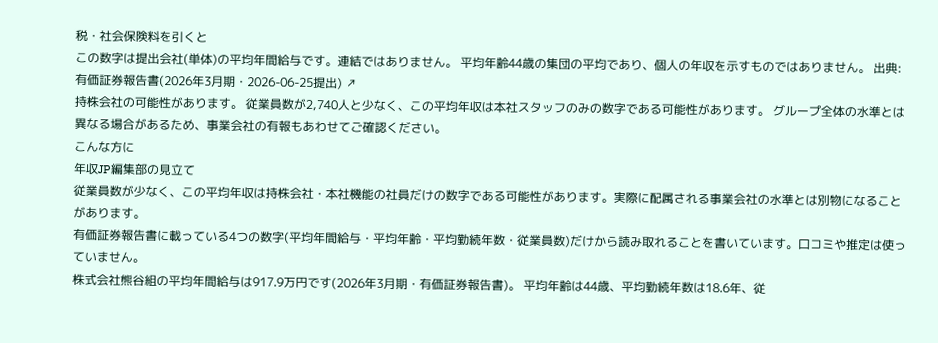税・社会保険料を引くと
この数字は提出会社(単体)の平均年間給与です。連結ではありません。 平均年齢44歳の集団の平均であり、個人の年収を示すものではありません。 出典: 有価証券報告書(2026年3月期・2026-06-25提出) ↗
持株会社の可能性があります。 従業員数が2,740人と少なく、この平均年収は本社スタッフのみの数字である可能性があります。 グループ全体の水準とは異なる場合があるため、事業会社の有報もあわせてご確認ください。
こんな方に
年収JP編集部の見立て
従業員数が少なく、この平均年収は持株会社・本社機能の社員だけの数字である可能性があります。実際に配属される事業会社の水準とは別物になることがあります。
有価証券報告書に載っている4つの数字(平均年間給与・平均年齢・平均勤続年数・従業員数)だけから読み取れることを書いています。口コミや推定は使っていません。
株式会社熊谷組の平均年間給与は917.9万円です(2026年3月期・有価証券報告書)。 平均年齢は44歳、平均勤続年数は18.6年、従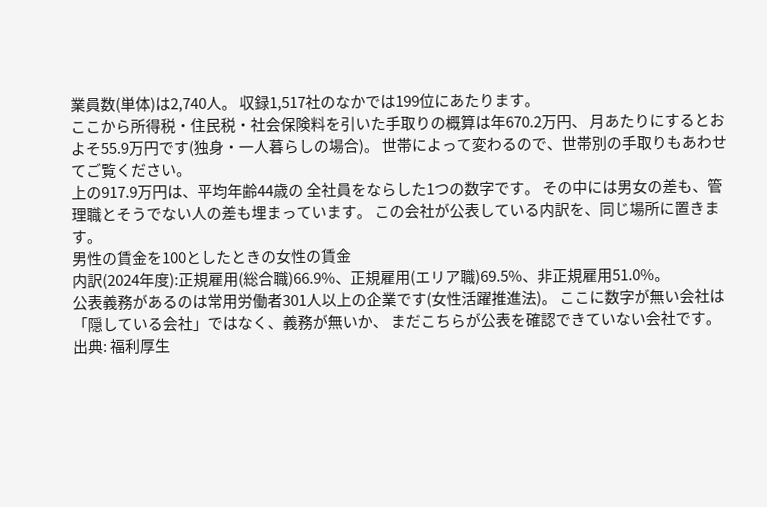業員数(単体)は2,740人。 収録1,517社のなかでは199位にあたります。
ここから所得税・住民税・社会保険料を引いた手取りの概算は年670.2万円、 月あたりにするとおよそ55.9万円です(独身・一人暮らしの場合)。 世帯によって変わるので、世帯別の手取りもあわせてご覧ください。
上の917.9万円は、平均年齢44歳の 全社員をならした1つの数字です。 その中には男女の差も、管理職とそうでない人の差も埋まっています。 この会社が公表している内訳を、同じ場所に置きます。
男性の賃金を100としたときの女性の賃金
内訳(2024年度):正規雇用(総合職)66.9%、正規雇用(エリア職)69.5%、非正規雇用51.0%。
公表義務があるのは常用労働者301人以上の企業です(女性活躍推進法)。 ここに数字が無い会社は「隠している会社」ではなく、義務が無いか、 まだこちらが公表を確認できていない会社です。 出典: 福利厚生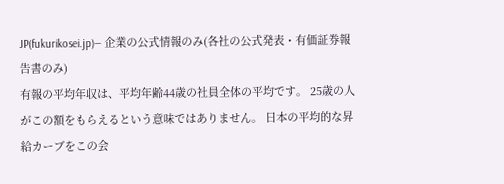JP(fukurikosei.jp)— 企業の公式情報のみ(各社の公式発表・有価証券報告書のみ)
有報の平均年収は、平均年齢44歳の社員全体の平均です。 25歳の人がこの額をもらえるという意味ではありません。 日本の平均的な昇給カーブをこの会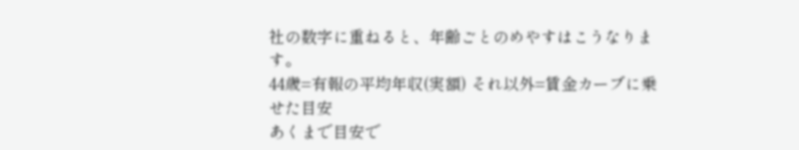社の数字に重ねると、年齢ごとのめやすはこうなります。
44歳=有報の平均年収(実額) それ以外=賃金カーブに乗せた目安
あくまで目安で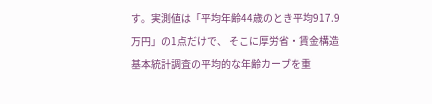す。実測値は「平均年齢44歳のとき平均917.9万円」の1点だけで、 そこに厚労省・賃金構造基本統計調査の平均的な年齢カーブを重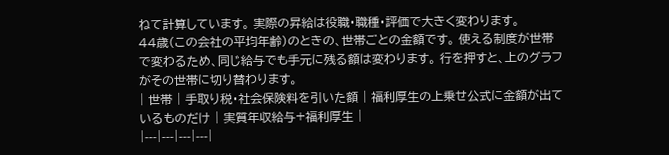ねて計算しています。 実際の昇給は役職・職種・評価で大きく変わります。
44歳(この会社の平均年齢)のときの、世帯ごとの金額です。 使える制度が世帯で変わるため、同じ給与でも手元に残る額は変わります。 行を押すと、上のグラフがその世帯に切り替わります。
| 世帯 | 手取り税・社会保険料を引いた額 | 福利厚生の上乗せ公式に金額が出ているものだけ | 実質年収給与+福利厚生 |
|---|---|---|---|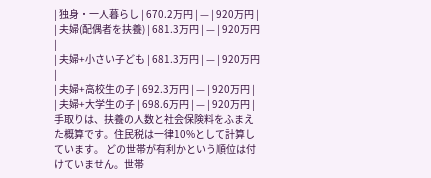| 独身・一人暮らし | 670.2万円 | — | 920万円 |
| 夫婦(配偶者を扶養) | 681.3万円 | — | 920万円 |
| 夫婦+小さい子ども | 681.3万円 | — | 920万円 |
| 夫婦+高校生の子 | 692.3万円 | — | 920万円 |
| 夫婦+大学生の子 | 698.6万円 | — | 920万円 |
手取りは、扶養の人数と社会保険料をふまえた概算です。住民税は一律10%として計算しています。 どの世帯が有利かという順位は付けていません。世帯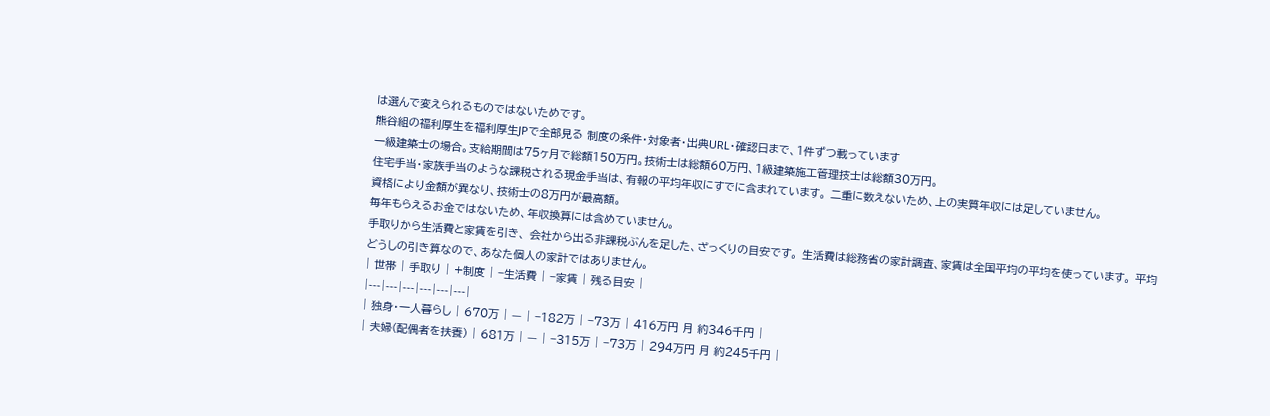は選んで変えられるものではないためです。
熊谷組の福利厚生を福利厚生JPで全部見る 制度の条件・対象者・出典URL・確認日まで、1件ずつ載っています
一級建築士の場合。支給期間は75ヶ月で総額150万円。技術士は総額60万円、1級建築施工管理技士は総額30万円。
住宅手当・家族手当のような課税される現金手当は、有報の平均年収にすでに含まれています。 二重に数えないため、上の実質年収には足していません。
資格により金額が異なり、技術士の8万円が最高額。
毎年もらえるお金ではないため、年収換算には含めていません。
手取りから生活費と家賃を引き、 会社から出る非課税ぶんを足した、ざっくりの目安です。 生活費は総務省の家計調査、家賃は全国平均の平均を使っています。 平均どうしの引き算なので、あなた個人の家計ではありません。
| 世帯 | 手取り | +制度 | −生活費 | −家賃 | 残る目安 |
|---|---|---|---|---|---|
| 独身・一人暮らし | 670万 | — | −182万 | −73万 | 416万円 月 約346千円 |
| 夫婦(配偶者を扶養) | 681万 | — | −315万 | −73万 | 294万円 月 約245千円 |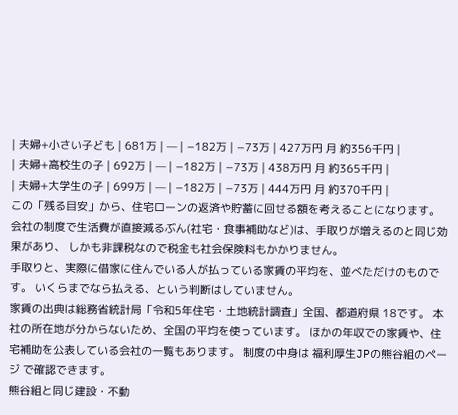| 夫婦+小さい子ども | 681万 | — | −182万 | −73万 | 427万円 月 約356千円 |
| 夫婦+高校生の子 | 692万 | — | −182万 | −73万 | 438万円 月 約365千円 |
| 夫婦+大学生の子 | 699万 | — | −182万 | −73万 | 444万円 月 約370千円 |
この「残る目安」から、住宅ローンの返済や貯蓄に回せる額を考えることになります。 会社の制度で生活費が直接減るぶん(社宅・食事補助など)は、手取りが増えるのと同じ効果があり、 しかも非課税なので税金も社会保険料もかかりません。
手取りと、実際に借家に住んでいる人が払っている家賃の平均を、並べただけのものです。 いくらまでなら払える、という判断はしていません。
家賃の出典は総務省統計局「令和5年住宅・土地統計調査」全国、都道府県 18です。 本社の所在地が分からないため、全国の平均を使っています。 ほかの年収での家賃や、住宅補助を公表している会社の一覧もあります。 制度の中身は 福利厚生JPの熊谷組のページ で確認できます。
熊谷組と同じ建設・不動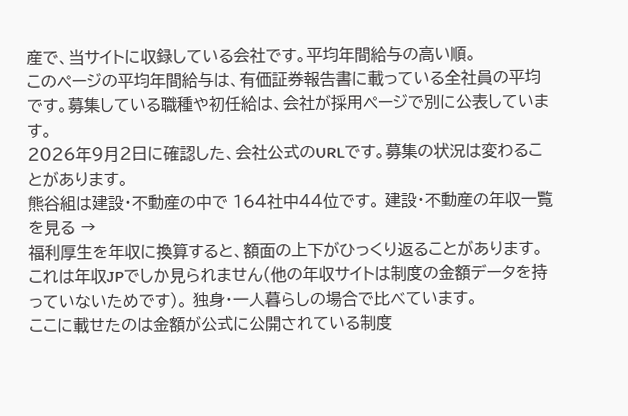産で、当サイトに収録している会社です。平均年間給与の高い順。
このページの平均年間給与は、有価証券報告書に載っている全社員の平均です。募集している職種や初任給は、会社が採用ページで別に公表しています。
2026年9月2日に確認した、会社公式のURLです。募集の状況は変わることがあります。
熊谷組は建設・不動産の中で 164社中44位です。 建設・不動産の年収一覧を見る →
福利厚生を年収に換算すると、額面の上下がひっくり返ることがあります。 これは年収JPでしか見られません(他の年収サイトは制度の金額データを持っていないためです)。 独身・一人暮らしの場合で比べています。
ここに載せたのは金額が公式に公開されている制度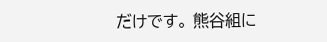だけです。 熊谷組に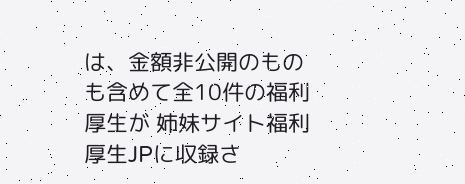は、金額非公開のものも含めて全10件の福利厚生が 姉妹サイト福利厚生JPに収録さ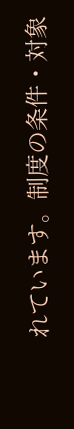れています。制度の条件・対象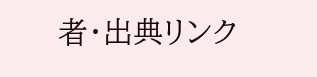者・出典リンク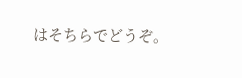はそちらでどうぞ。